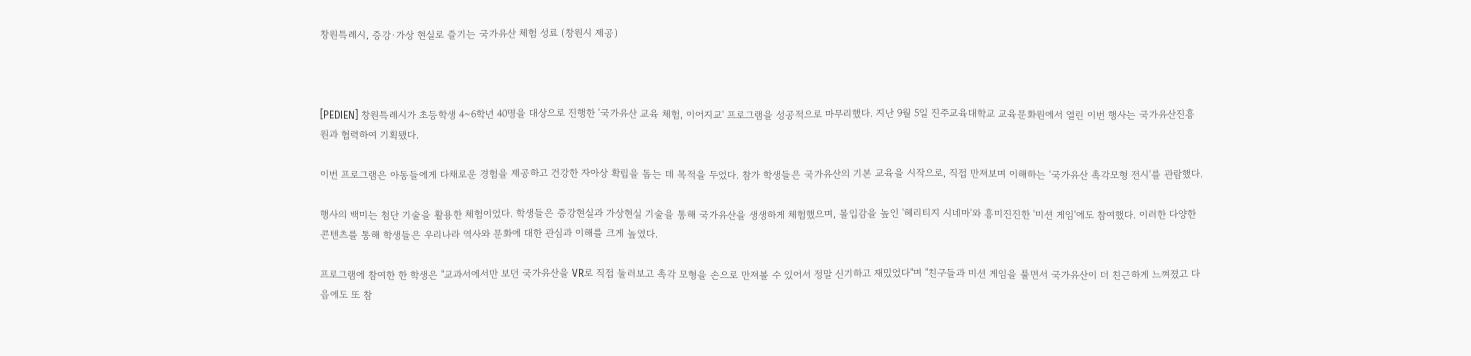창원특례시, 증강·가상 현실로 즐기는 국가유산 체험 성료 (창원시 제공)



[PEDIEN] 창원특례시가 초등학생 4~6학년 40명을 대상으로 진행한 '국가유산 교육 체험, 이어지교' 프로그램을 성공적으로 마무리했다. 지난 9월 5일 진주교육대학교 교육문화원에서 열린 이번 행사는 국가유산진흥원과 협력하여 기획됐다.

이번 프로그램은 아동들에게 다채로운 경험을 제공하고 건강한 자아상 확립을 돕는 데 목적을 두었다. 참가 학생들은 국가유산의 기본 교육을 시작으로, 직접 만져보며 이해하는 '국가유산 촉각모형 전시'를 관람했다.

행사의 백미는 첨단 기술을 활용한 체험이었다. 학생들은 증강현실과 가상현실 기술을 통해 국가유산을 생생하게 체험했으며, 몰입감을 높인 '헤리티지 시네마'와 흥미진진한 '미션 게임'에도 참여했다. 이러한 다양한 콘텐츠를 통해 학생들은 우리나라 역사와 문화에 대한 관심과 이해를 크게 높였다.

프로그램에 참여한 한 학생은 "교과서에서만 보던 국가유산을 VR로 직접 둘러보고 촉각 모형을 손으로 만져볼 수 있어서 정말 신기하고 재밌었다"며 "친구들과 미션 게임을 풀면서 국가유산이 더 친근하게 느껴졌고 다음에도 또 참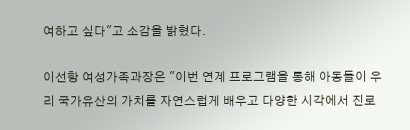여하고 싶다"고 소감을 밝혔다.

이선항 여성가족과장은 "이번 연계 프로그램을 통해 아동들이 우리 국가유산의 가치를 자연스럽게 배우고 다양한 시각에서 진로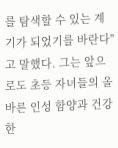를 탐색할 수 있는 계기가 되었기를 바란다"고 말했다. 그는 앞으로도 초등 자녀들의 올바른 인성 함양과 건강한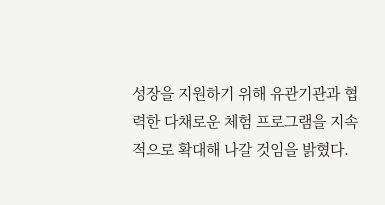성장을 지원하기 위해 유관기관과 협력한 다채로운 체험 프로그램을 지속적으로 확대해 나갈 것임을 밝혔다.